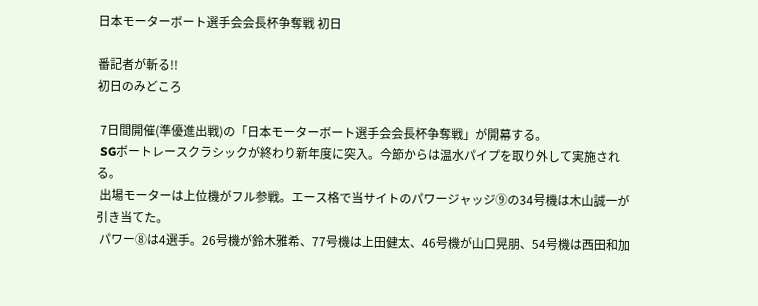日本モーターボート選手会会長杯争奪戦 初日

番記者が斬る!!
初日のみどころ

 7日間開催(準優進出戦)の「日本モーターボート選手会会長杯争奪戦」が開幕する。
 SGボートレースクラシックが終わり新年度に突入。今節からは温水パイプを取り外して実施される。
 出場モーターは上位機がフル参戦。エース格で当サイトのパワージャッジ⑨の34号機は木山誠一が引き当てた。
 パワー⑧は4選手。26号機が鈴木雅希、77号機は上田健太、46号機が山口晃朋、54号機は西田和加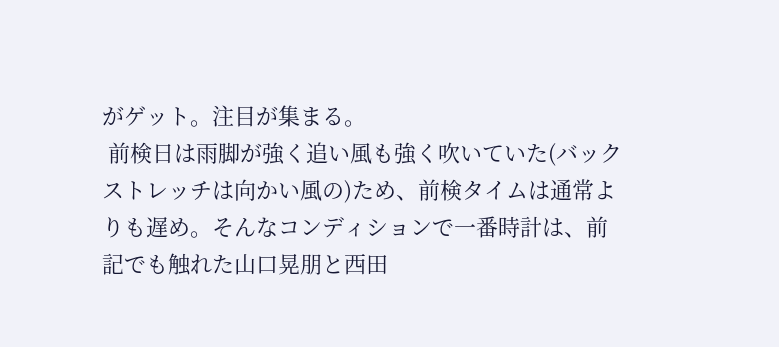がゲット。注目が集まる。
 前検日は雨脚が強く追い風も強く吹いていた(バックストレッチは向かい風の)ため、前検タイムは通常よりも遅め。そんなコンディションで一番時計は、前記でも触れた山口晃朋と西田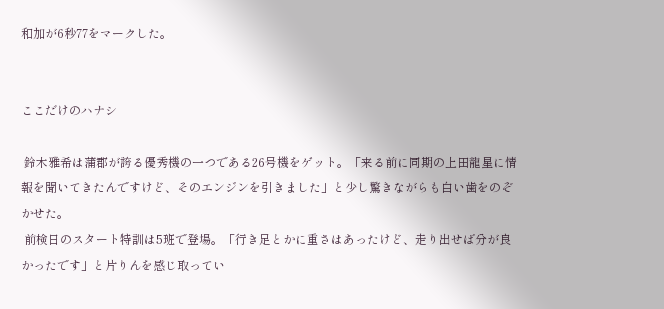和加が6秒77をマークした。


ここだけのハナシ

 鈴木雅希は蒲郡が誇る優秀機の一つである26号機をゲット。「来る前に同期の上田龍星に情報を聞いてきたんですけど、そのエンジンを引きました」と少し驚きながらも白い歯をのぞかせた。
 前検日のスタート特訓は5班で登場。「行き足とかに重さはあったけど、走り出せば分が良かったです」と片りんを感じ取ってい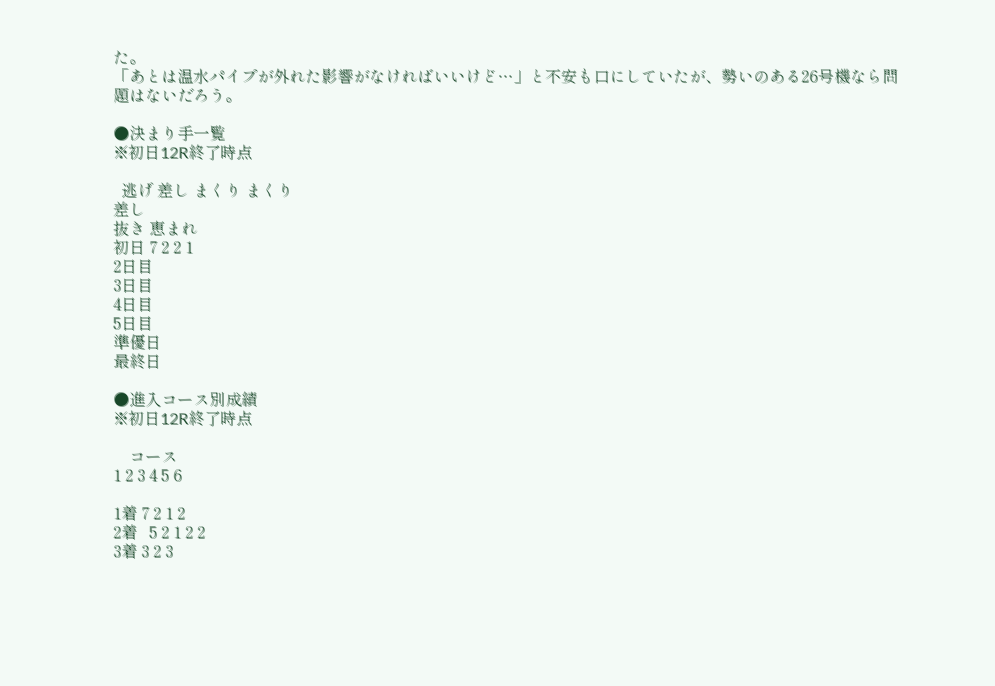た。
「あとは温水パイプが外れた影響がなければいいけど…」と不安も口にしていたが、勢いのある26号機なら問題はないだろう。

●決まり手一覧
※初日12R終了時点

  逃げ 差し まくり まくり
差し
抜き 恵まれ
初日 7 2 2 1
2日目
3日目
4日目
5日目
準優日
最終日

●進入コース別成績
※初日12R終了時点

    コース
1 2 3 4 5 6

1着 7 2 1 2
2着   5 2 1 2 2
3着 3 2 3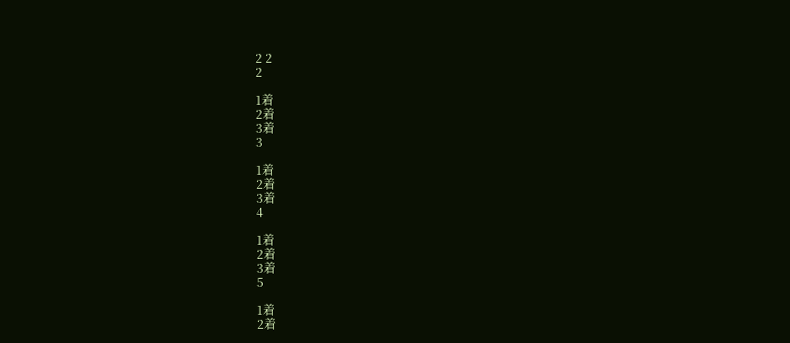2 2
2

1着
2着
3着
3

1着
2着
3着
4

1着
2着
3着
5

1着
2着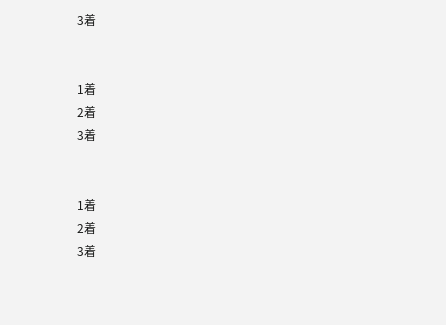3着


1着
2着
3着


1着
2着
3着